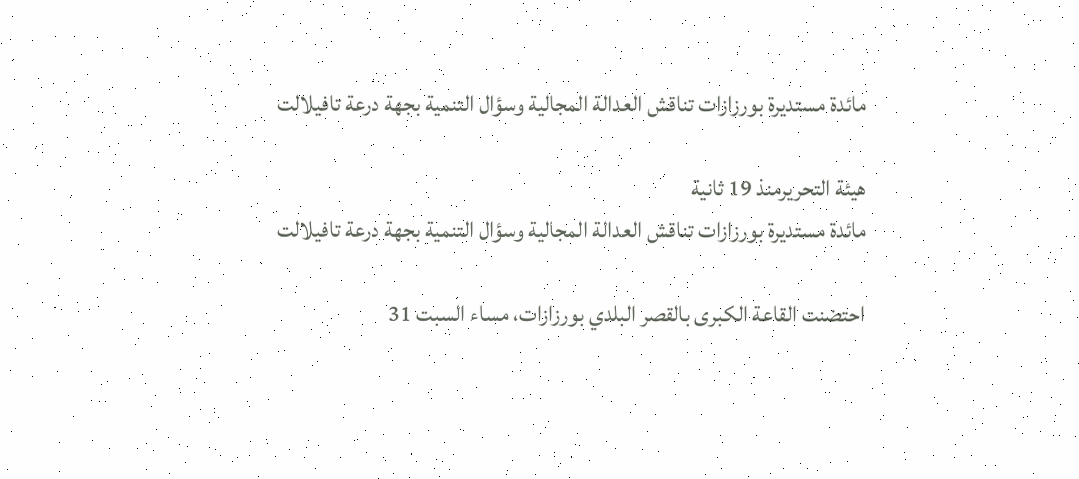مائدة مستديرة بورزازات تناقش العدالة المجالية وسؤال التنمية بجهة درعة تافيلالت

هيئة التحريرمنذ 19 ثانية
مائدة مستديرة بورزازات تناقش العدالة المجالية وسؤال التنمية بجهة درعة تافيلالت

احتضنت القاعة الكبرى بالقصر البلدي بورزازات، مساء السبت 31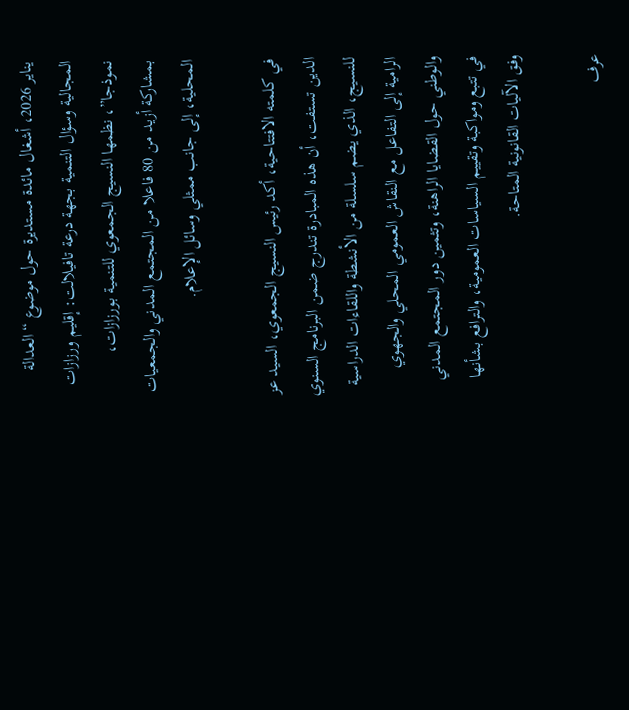يناير 2026، أشغال مائدة مستديرة حول موضوع “العدالة المجالية وسؤال التنمية بجهة درعة تافيلالت: إقليم ورزازات نموذجا”، نظمها النسيج الجمعوي للتنمية بورزازات، بمشاركة أزيد من 80 فاعلا من المجتمع المدني والجمعيات المحلية، إلى جانب ممثلي وسائل الإعلام.

في كلمته الافتتاحية، أكد رئيس النسيج الجمعوي، السيد عز الدين تستفت، أن هذه المبادرة تندرج ضمن البرنامج السنوي للنسيج، الذي يضم سلسلة من الأنشطة واللقاءات الدراسية الرامية إلى التفاعل مع النقاش العمومي المحلي والجهوي والوطني حول القضايا الراهنة، وتثمين دور المجتمع المدني في تتبع ومواكبة وتقييم السياسات العمومية، والترافع بشأنها وفق الآليات القانونية المتاحة.

عرف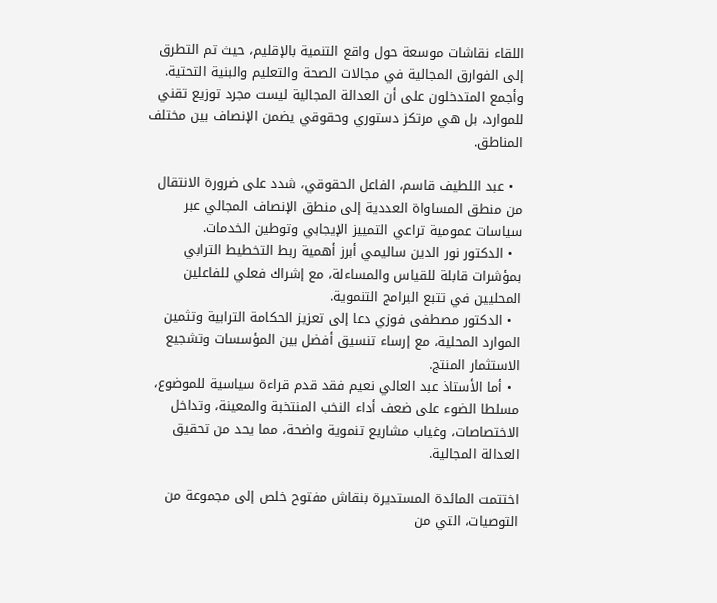اللقاء نقاشات موسعة حول واقع التنمية بالإقليم، حيث تم التطرق إلى الفوارق المجالية في مجالات الصحة والتعليم والبنية التحتية. وأجمع المتدخلون على أن العدالة المجالية ليست مجرد توزيع تقني للموارد، بل هي مرتكز دستوري وحقوقي يضمن الإنصاف بين مختلف المناطق.

  • عبد اللطيف قاسم، الفاعل الحقوقي، شدد على ضرورة الانتقال من منطق المساواة العددية إلى منطق الإنصاف المجالي عبر سياسات عمومية تراعي التمييز الإيجابي وتوطين الخدمات.
  • الدكتور نور الدين ساليمي أبرز أهمية ربط التخطيط الترابي بمؤشرات قابلة للقياس والمساءلة، مع إشراك فعلي للفاعلين المحليين في تتبع البرامج التنموية.
  • الدكتور مصطفى فوزي دعا إلى تعزيز الحكامة الترابية وتثمين الموارد المحلية، مع إرساء تنسيق أفضل بين المؤسسات وتشجيع الاستثمار المنتج.
  • أما الأستاذ عبد العالي نعيم فقد قدم قراءة سياسية للموضوع، مسلطا الضوء على ضعف أداء النخب المنتخبة والمعينة، وتداخل الاختصاصات، وغياب مشاريع تنموية واضحة، مما يحد من تحقيق العدالة المجالية.

اختتمت المائدة المستديرة بنقاش مفتوح خلص إلى مجموعة من التوصيات، التي من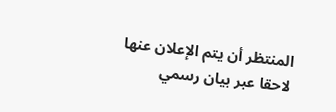المنتظر أن يتم الإعلان عنها لاحقا عبر بيان رسمي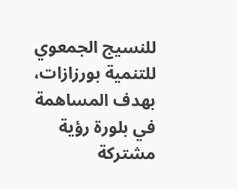للنسيج الجمعوي للتنمية بورزازات، بهدف المساهمة في بلورة رؤية مشتركة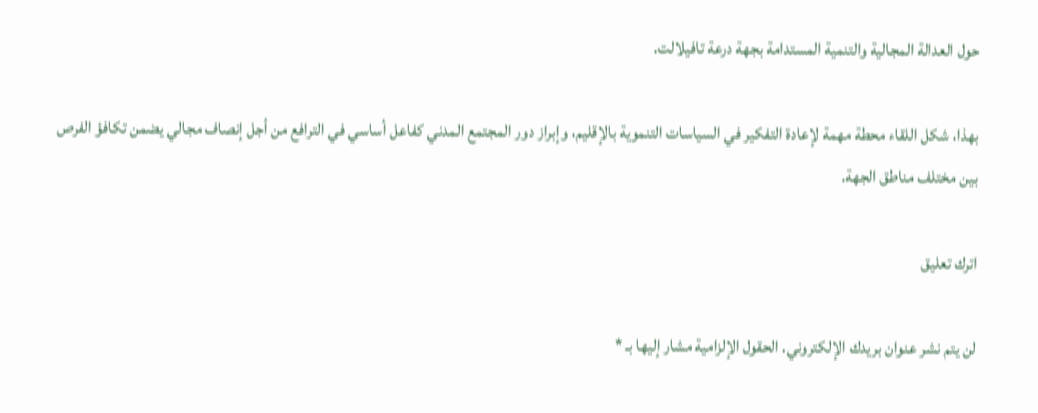حول العدالة المجالية والتنمية المستدامة بجهة درعة تافيلالت.

بهذا، شكل اللقاء محطة مهمة لإعادة التفكير في السياسات التنموية بالإقليم، وإبراز دور المجتمع المدني كفاعل أساسي في الترافع من أجل إنصاف مجالي يضمن تكافؤ الفرص بين مختلف مناطق الجهة.

اترك تعليق

لن يتم نشر عنوان بريدك الإلكتروني. الحقول الإلزامية مشار إليها بـ *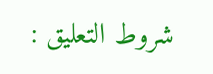شروط التعليق :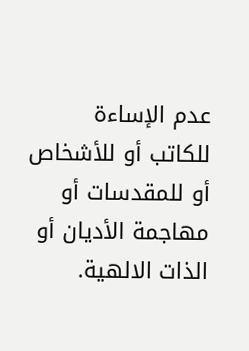عدم الإساءة للكاتب أو للأشخاص أو للمقدسات أو مهاجمة الأديان أو الذات الالهية.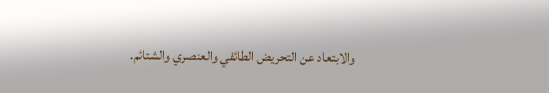والابتعاد عن التحريض الطائفي والعنصري والشتائم.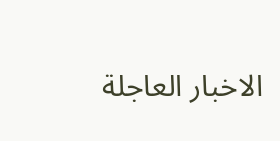الاخبار العاجلة